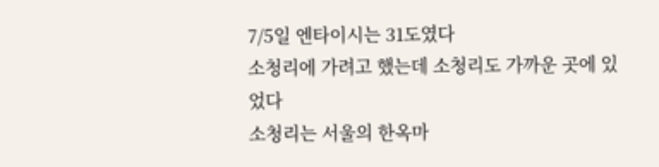7/5일 엔타이시는 31도였다
소청리에 가려고 했는데 소청리도 가까운 곳에 있었다
소청리는 서울의 한옥마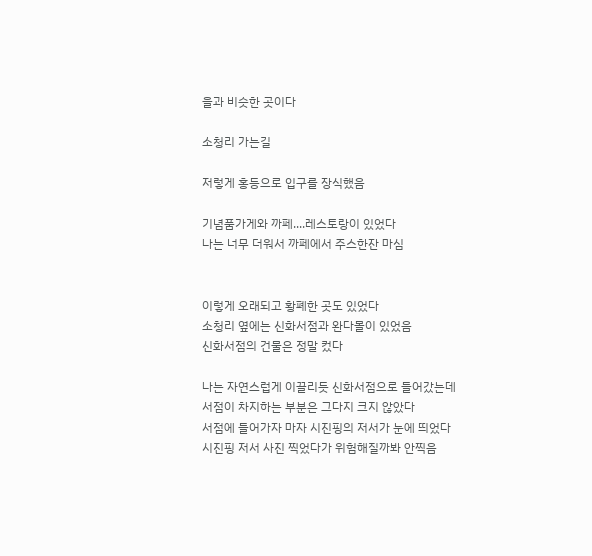을과 비슷한 곳이다

소청리 가는길

저렇게 홍등으로 입구를 장식했음

기념품가게와 까페....레스토랑이 있었다
나는 너무 더워서 까페에서 주스한잔 마심


이렇게 오래되고 황폐한 곳도 있었다
소청리 옆에는 신화서점과 완다몰이 있었음
신화서점의 건물은 정말 컸다

나는 자연스럽게 이끌리듯 신화서점으로 들어갔는데
서점이 차지하는 부분은 그다지 크지 않았다
서점에 들어가자 마자 시진핑의 저서가 눈에 띄었다
시진핑 저서 사진 찍었다가 위험해질까봐 안찍음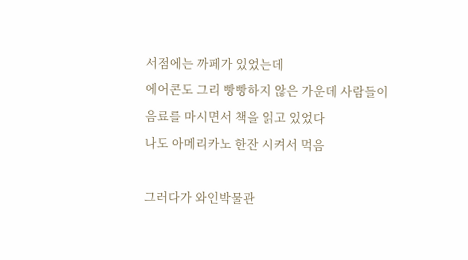서점에는 까페가 있었는데
에어콘도 그리 빵빵하지 않은 가운데 사람들이 음료를 마시면서 책을 읽고 있었다
나도 아메리카노 한잔 시켜서 먹음

그러다가 와인박물관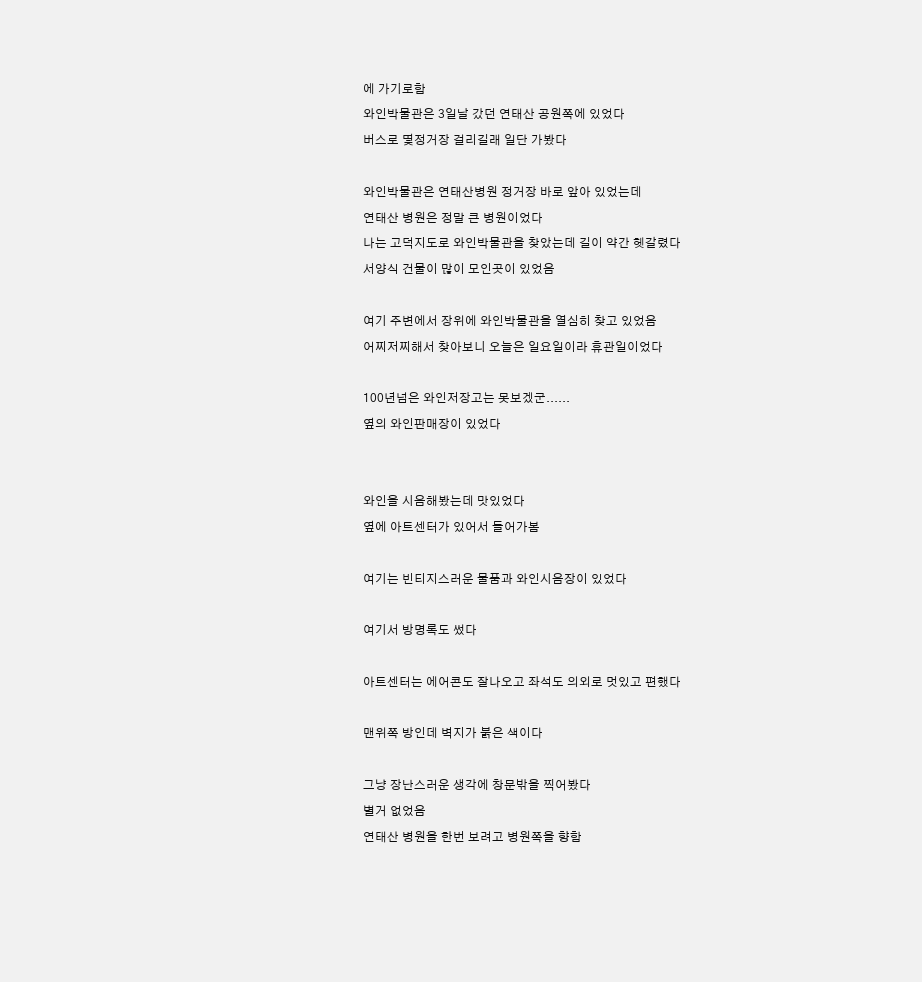에 가기로함
와인박물관은 3일날 갔던 연태산 공원쪽에 있었다
버스로 몇정거장 걸리길래 일단 가봤다

와인박물관은 연태산병원 정거장 바로 앞아 있었는데
연태산 병원은 정말 큰 병원이었다
나는 고덕지도로 와인박물관을 찾았는데 길이 약간 헷갈렸다
서양식 건물이 많이 모인곳이 있었음

여기 주변에서 장위에 와인박물관을 열심히 찾고 있었음
어찌저찌해서 찾아보니 오늘은 일요일이라 휴관일이었다

100년넘은 와인저장고는 못보겠군......
옆의 와인판매장이 있었다


와인을 시음해봤는데 맛있었다
옆에 아트센터가 있어서 들어가봄

여기는 빈티지스러운 물품과 와인시음장이 있었다

여기서 방명록도 썼다

아트센터는 에어콘도 잘나오고 좌석도 의외로 멋있고 편했다

맨위쪽 방인데 벽지가 붉은 색이다

그냥 장난스러운 생각에 창문밖을 찍어봤다
별거 없었음
연태산 병원을 한번 보려고 병원쪽을 향함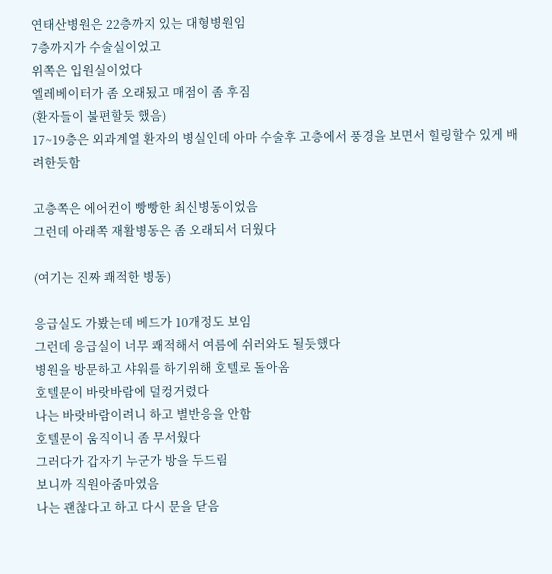연태산병원은 22층까지 있는 대형병원임
7층까지가 수술실이었고
위쪽은 입원실이었다
엘레베이터가 좀 오래됬고 매점이 좀 후짐
(환자들이 불편할듯 했음)
17~19층은 외과계열 환자의 병실인데 아마 수술후 고층에서 풍경을 보면서 힐링할수 있게 배려한듯함

고층쪽은 에어컨이 빵빵한 최신병동이었음
그런데 아래쪽 재활병동은 좀 오래되서 더웠다

(여기는 진짜 쾌적한 병동)

응급실도 가봤는데 베드가 10개정도 보임
그런데 응급실이 너무 쾌적해서 여름에 쉬러와도 될듯했다
병원을 방문하고 샤워를 하기위해 호텔로 돌아옴
호텔문이 바랏바람에 덜컹거렸다
나는 바랏바람이려니 하고 별반응을 안함
호텔문이 움직이니 좀 무서웠다
그러다가 갑자기 누군가 방을 두드림
보니까 직원아줌마였음
나는 괜찮다고 하고 다시 문을 닫음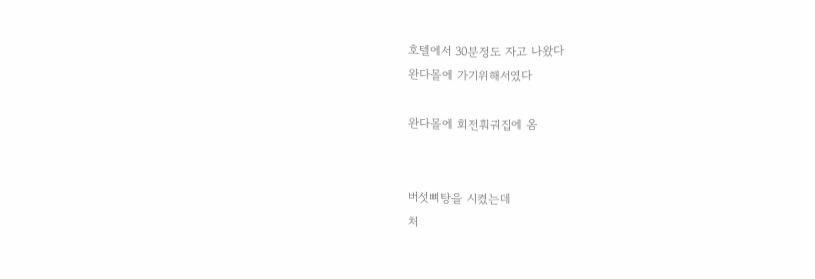호텔에서 30분정도 자고 나왔다
완다몰에 가기위해서였다

완다몰에 회전훠궈집에 옴


버섯뼈탕을 시켰는데
처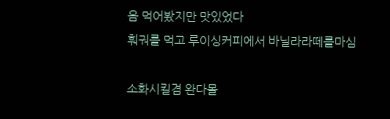음 먹어봤지만 맛있었다
훠궈를 먹고 루이싱커피에서 바닐라라떼를마심

소화시킬겸 완다몰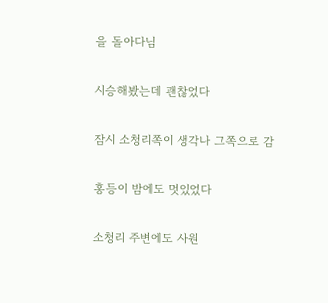을 돌아다님

시승해봤는데 괜찮었다

잠시 소청리쪽이 생각나 그쪽으로 감

홍등이 밤에도 멋있었다

소청리 주변에도 사원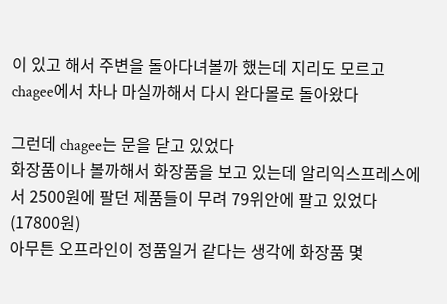이 있고 해서 주변을 돌아다녀볼까 했는데 지리도 모르고 chagee에서 차나 마실까해서 다시 완다몰로 돌아왔다

그런데 chagee는 문을 닫고 있었다
화장품이나 볼까해서 화장품을 보고 있는데 알리익스프레스에서 2500원에 팔던 제품들이 무려 79위안에 팔고 있었다 (17800원)
아무튼 오프라인이 정품일거 같다는 생각에 화장품 몇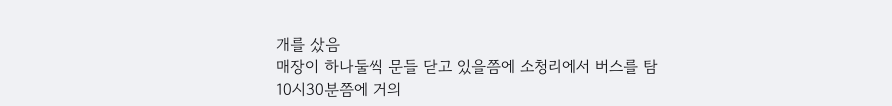개를 샀음
매장이 하나둘씩 문들 닫고 있을쯤에 소청리에서 버스를 탐
10시30분쯤에 거의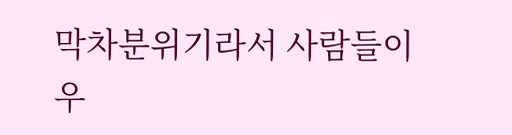막차분위기라서 사람들이 우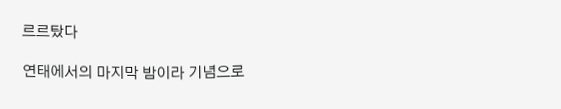르르탔다

연태에서의 마지막 밤이라 기념으로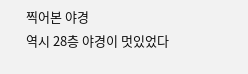찍어본 야경
역시 28층 야경이 멋있었다